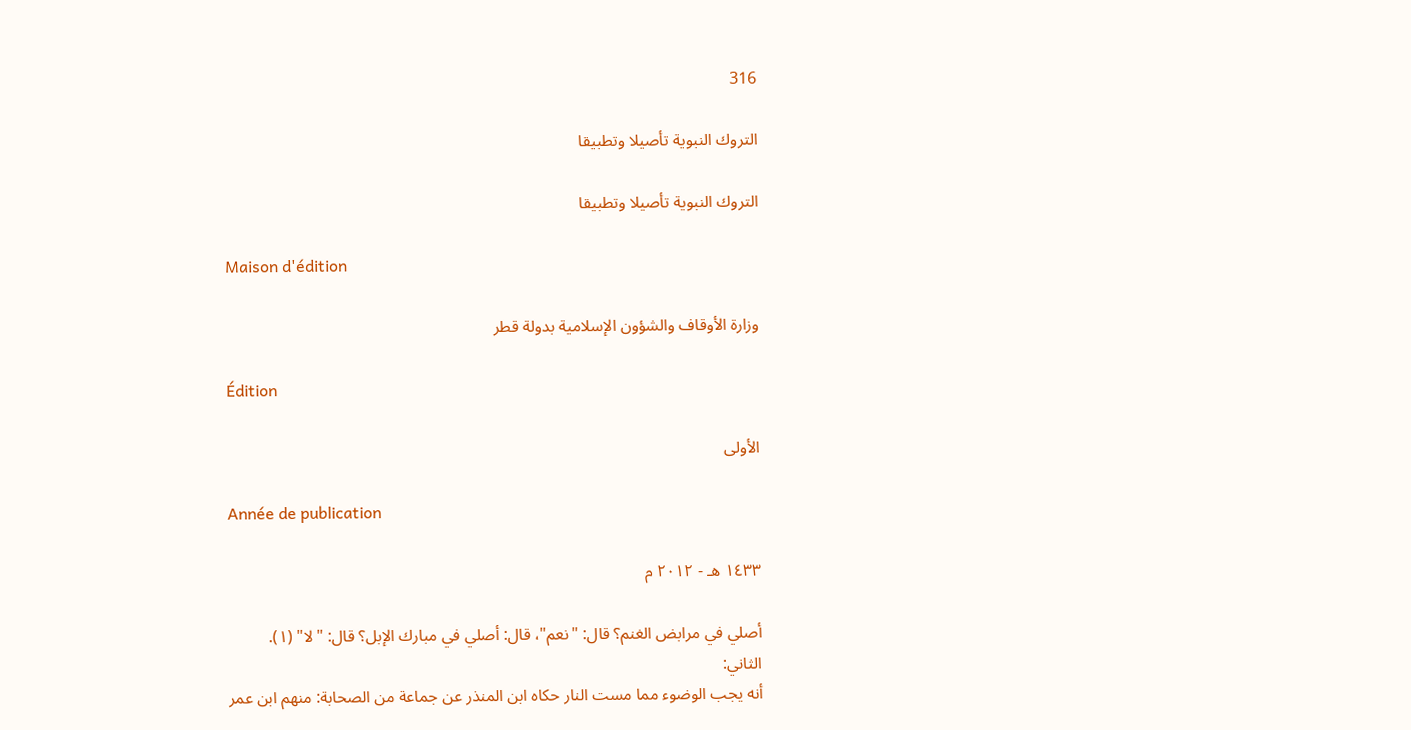316

التروك النبوية تأصيلا وتطبيقا

التروك النبوية تأصيلا وتطبيقا

Maison d'édition

وزارة الأوقاف والشؤون الإسلامية بدولة قطر

Édition

الأولى

Année de publication

١٤٣٣ هـ - ٢٠١٢ م

أصلي في مرابض الغنم؟ قال: "نعم"، قال: أصلي في مبارك الإبل؟ قال: "لا" (١).
الثاني:
أنه يجب الوضوء مما مست النار حكاه ابن المنذر عن جماعة من الصحابة: منهم ابن عمر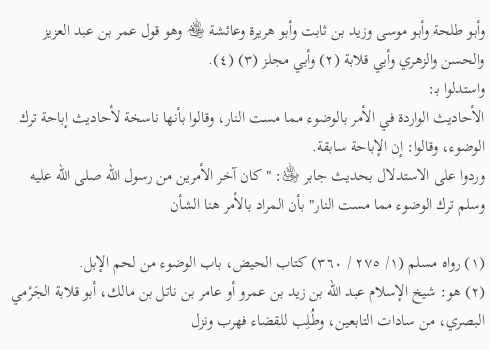وأبو طلحة وأبو موسى وزيد بن ثابت وأبو هريرة وعائشة ﵃ وهو قول عمر بن عبد العزيز والحسن والزهري وأبي قلابة (٢) وأبي مجلز (٣) (٤).
واستدلوا بـ:
الأحاديث الواردة في الأمر بالوضوء مما مست النار، وقالوا بأنها ناسخة لأحاديث إباحة ترك الوضوء، وقالوا: إن الإباحة سابقة.
وردوا على الاستدلال بحديث جابر ﵁: "كان آخر الأمرين من رسول الله صلى الله عليه وسلم ترك الوضوء مما مست النار" بأن المراد بالأمر هنا الشأن

(١) رواه مسلم (١/ ٢٧٥ / ٣٦٠) كتاب الحيض، باب الوضوء من لحم الإبل.
(٢) هو: شيخ الإسلام عبد الله بن زيد بن عمرو أو عامر بن ناتل بن مالك، أبو قلابة الجَرْمي البصري، من سادات التابعين، وطُلِب للقضاء فهرب ونزل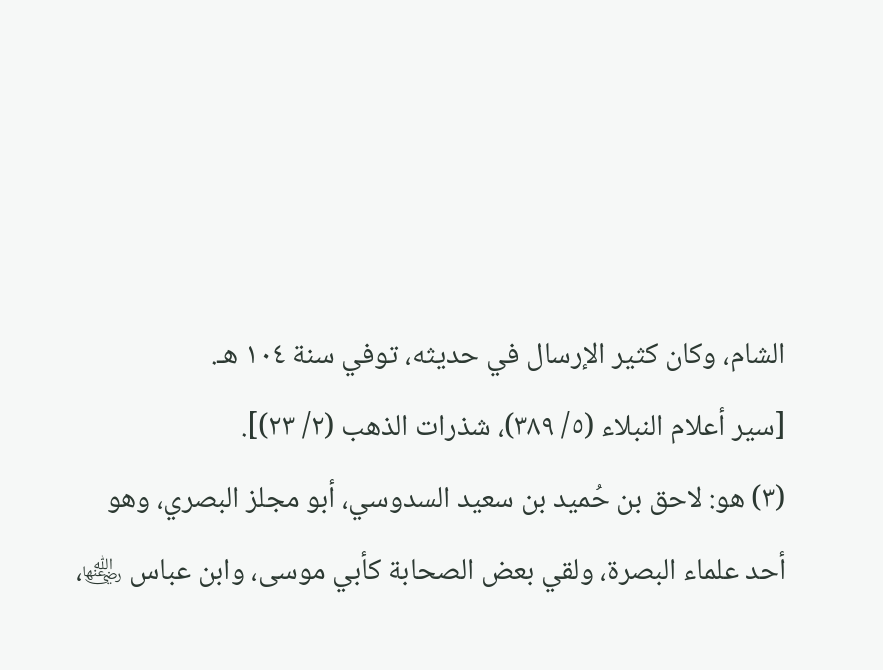الشام، وكان كثير الإرسال في حديثه، توفي سنة ١٠٤ هـ.
[سير أعلام النبلاء (٥/ ٣٨٩)، شذرات الذهب (٢/ ٢٣)].
(٣) هو: لاحق بن حُميد بن سعيد السدوسي، أبو مجلز البصري، وهو أحد علماء البصرة، ولقي بعض الصحابة كأبي موسى، وابن عباس ﵂،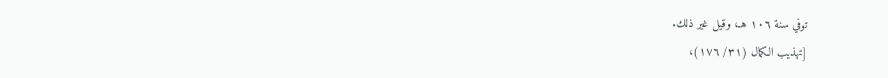توفي سنة ١٠٦ هـ، وقيل غير ذلك.
[تهذيب الكمال (٣١/ ١٧٦)،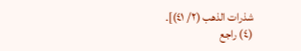شذرات الذهب (٢/ ٤١)].
(٤) راجع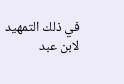في ذلك التمهيد لابن عبد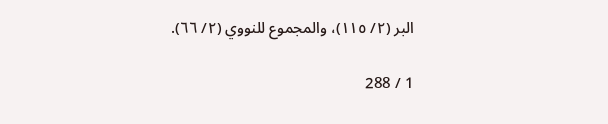البر (٢/ ١١٥)، والمجموع للنووي (٢/ ٦٦).

1 / 288